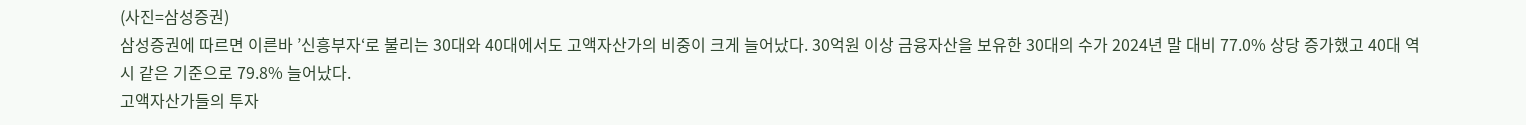(사진=삼성증권)
삼성증권에 따르면 이른바 ’신흥부자‘로 불리는 30대와 40대에서도 고액자산가의 비중이 크게 늘어났다. 30억원 이상 금융자산을 보유한 30대의 수가 2024년 말 대비 77.0% 상당 증가했고 40대 역시 같은 기준으로 79.8% 늘어났다.
고액자산가들의 투자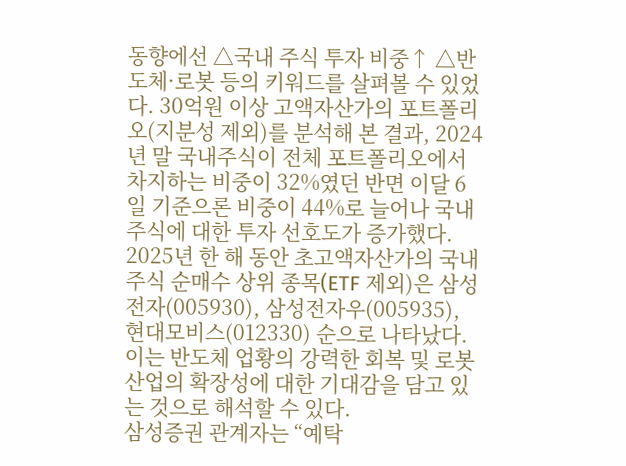동향에선 △국내 주식 투자 비중↑ △반도체·로봇 등의 키워드를 살펴볼 수 있었다. 30억원 이상 고액자산가의 포트폴리오(지분성 제외)를 분석해 본 결과, 2024년 말 국내주식이 전체 포트폴리오에서 차지하는 비중이 32%였던 반면 이달 6일 기준으론 비중이 44%로 늘어나 국내 주식에 대한 투자 선호도가 증가했다.
2025년 한 해 동안 초고액자산가의 국내 주식 순매수 상위 종목(ETF 제외)은 삼성전자(005930), 삼성전자우(005935), 현대모비스(012330) 순으로 나타났다. 이는 반도체 업황의 강력한 회복 및 로봇 산업의 확장성에 대한 기대감을 담고 있는 것으로 해석할 수 있다.
삼성증권 관계자는 “예탁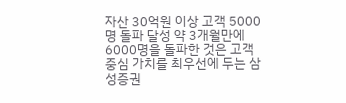자산 30억원 이상 고객 5000명 돌파 달성 약 3개월만에 6000명을 돌파한 것은 고객 중심 가치를 최우선에 두는 삼성증권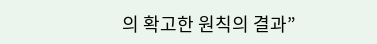의 확고한 원칙의 결과”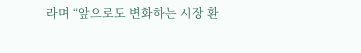라며 “앞으로도 변화하는 시장 환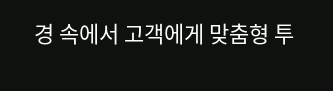경 속에서 고객에게 맞춤형 투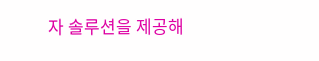자 솔루션을 제공해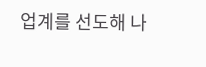업계를 선도해 나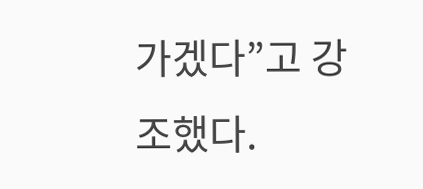가겠다”고 강조했다.